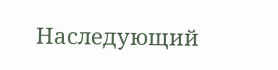Наследующий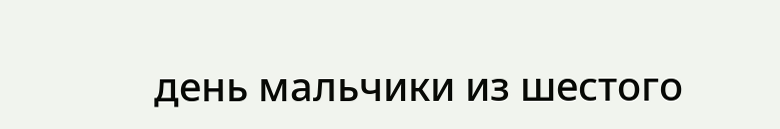день мальчики из шестого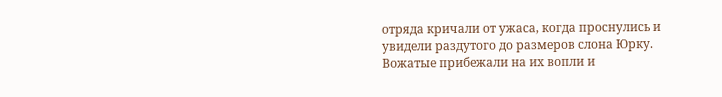отряда кричали от ужаса, когда проснулись и увидели раздутого до размеров слона Юрку. Вожатые прибежали на их вопли и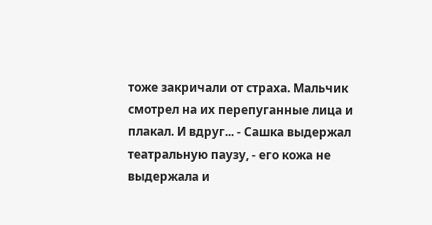тоже закричали от страха. Мальчик смотрел на их перепуганные лица и плакал. И вдруг... - Сашка выдержал театральную паузу, - его кожа не выдержала и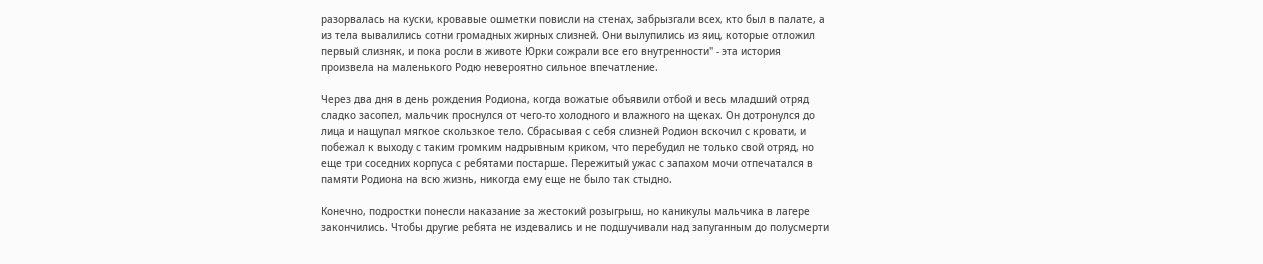разорвалась на куски, кровавые ошметки повисли на стенах, забрызгали всех, кто был в палате, а из тела вывалились сотни громадных жирных слизней. Они вылупились из яиц, которые отложил первый слизняк, и пока росли в животе Юрки сожрали все его внутренности" - эта история произвела на маленького Родю невероятно сильное впечатление.

Через два дня в день рождения Родиона, когда вожатые объявили отбой и весь младший отряд сладко засопел, мальчик проснулся от чего-то холодного и влажного на щеках. Он дотронулся до лица и нащупал мягкое скользкое тело. Сбрасывая с себя слизней Родион вскочил с кровати, и побежал к выходу с таким громким надрывным криком, что перебудил не только свой отряд, но еще три соседних корпуса с ребятами постарше. Пережитый ужас с запахом мочи отпечатался в памяти Родиона на всю жизнь, никогда ему еще не было так стыдно.

Конечно, подростки понесли наказание за жестокий розыгрыш, но каникулы мальчика в лагере закончились. Чтобы другие ребята не издевались и не подшучивали над запуганным до полусмерти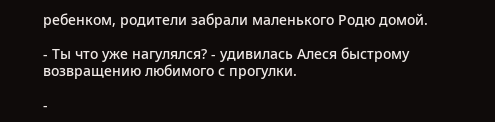ребенком, родители забрали маленького Родю домой.

- Ты что уже нагулялся? - удивилась Алеся быстрому возвращению любимого с прогулки.

-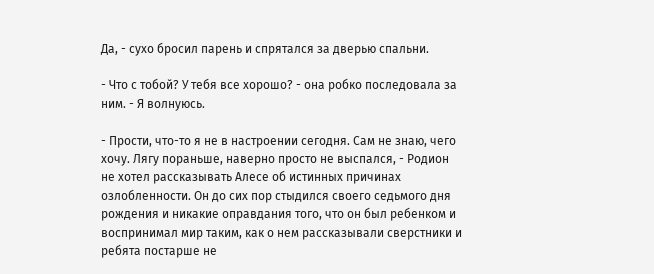Да, - сухо бросил парень и спрятался за дверью спальни.

- Что с тобой? У тебя все хорошо? - она робко последовала за ним. - Я волнуюсь.

- Прости, что-то я не в настроении сегодня. Сам не знаю, чего хочу. Лягу пораньше, наверно просто не выспался, - Родион не хотел рассказывать Алесе об истинных причинах озлобленности. Он до сих пор стыдился своего седьмого дня рождения и никакие оправдания того, что он был ребенком и воспринимал мир таким, как о нем рассказывали сверстники и ребята постарше не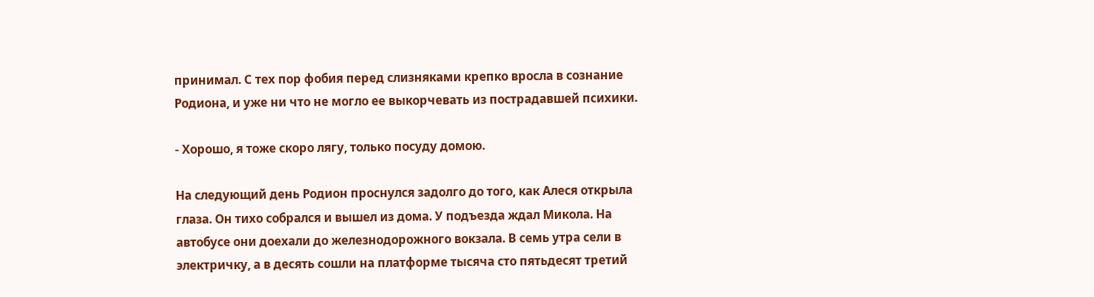принимал. С тех пор фобия перед слизняками крепко вросла в сознание Родиона, и уже ни что не могло ее выкорчевать из пострадавшей психики.

- Хорошо, я тоже скоро лягу, только посуду домою.

На следующий день Родион проснулся задолго до того, как Алеся открыла глаза. Он тихо собрался и вышел из дома. У подъезда ждал Микола. На автобусе они доехали до железнодорожного вокзала. В семь утра сели в электричку, а в десять сошли на платформе тысяча сто пятьдесят третий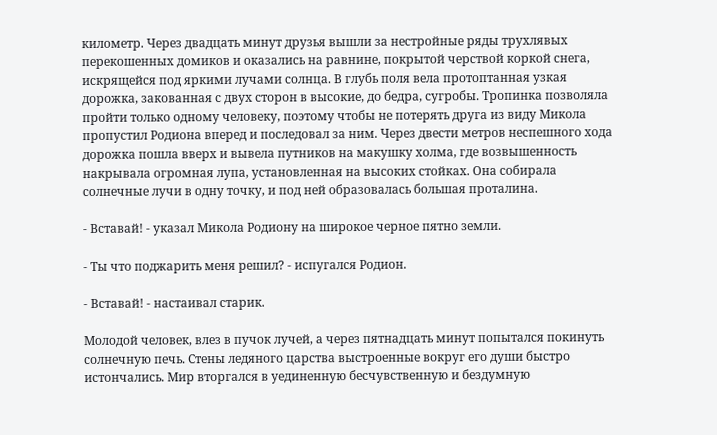километр. Через двадцать минут друзья вышли за нестройные ряды трухлявых перекошенных домиков и оказались на равнине, покрытой черствой коркой снега, искрящейся под яркими лучами солнца. В глубь поля вела протоптанная узкая дорожка, закованная с двух сторон в высокие, до бедра, сугробы. Тропинка позволяла пройти только одному человеку, поэтому чтобы не потерять друга из виду Микола пропустил Родиона вперед и последовал за ним. Через двести метров неспешного хода дорожка пошла вверх и вывела путников на макушку холма, где возвышенность накрывала огромная лупа, установленная на высоких стойках. Она собирала солнечные лучи в одну точку, и под ней образовалась большая проталина.

- Вставай! - указал Микола Родиону на широкое черное пятно земли.

- Ты что поджарить меня решил? - испугался Родион.

- Вставай! - настаивал старик.

Молодой человек, влез в пучок лучей, а через пятнадцать минут попытался покинуть солнечную печь. Стены ледяного царства выстроенные вокруг его души быстро истончались. Мир вторгался в уединенную бесчувственную и бездумную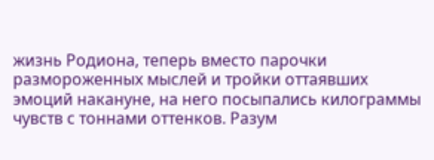жизнь Родиона, теперь вместо парочки размороженных мыслей и тройки оттаявших эмоций накануне, на него посыпались килограммы чувств с тоннами оттенков. Разум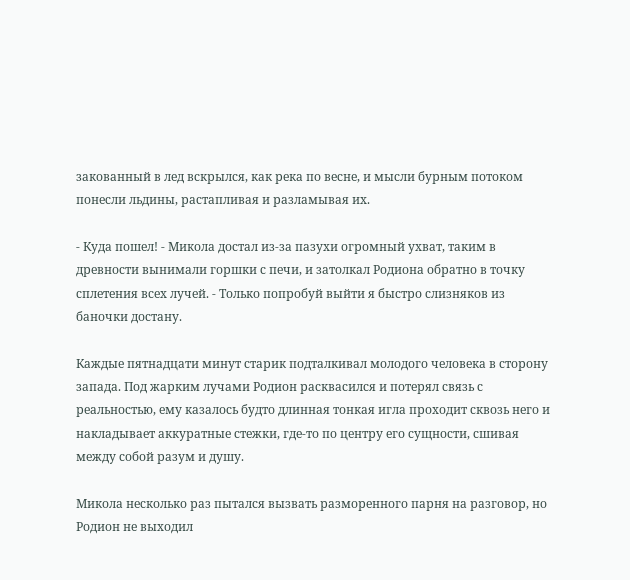закованный в лед вскрылся, как река по весне, и мысли бурным потоком понесли льдины, растапливая и разламывая их.

- Куда пошел! - Микола достал из-за пазухи огромный ухват, таким в древности вынимали горшки с печи, и затолкал Родиона обратно в точку сплетения всех лучей. - Только попробуй выйти я быстро слизняков из баночки достану.

Каждые пятнадцати минут старик подталкивал молодого человека в сторону запада. Под жарким лучами Родион расквасился и потерял связь с реальностью, ему казалось будто длинная тонкая игла проходит сквозь него и накладывает аккуратные стежки, где-то по центру его сущности, сшивая между собой разум и душу.

Микола несколько раз пытался вызвать разморенного парня на разговор, но Родион не выходил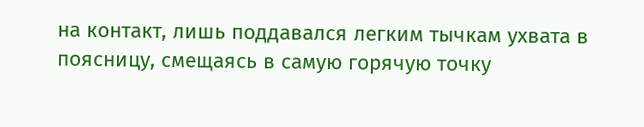на контакт, лишь поддавался легким тычкам ухвата в поясницу, смещаясь в самую горячую точку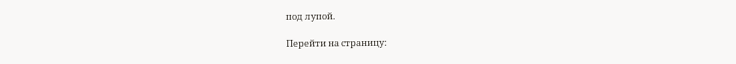под лупой.

Перейти на страницу: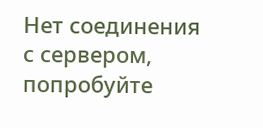Нет соединения с сервером, попробуйте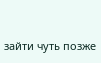зайти чуть позже